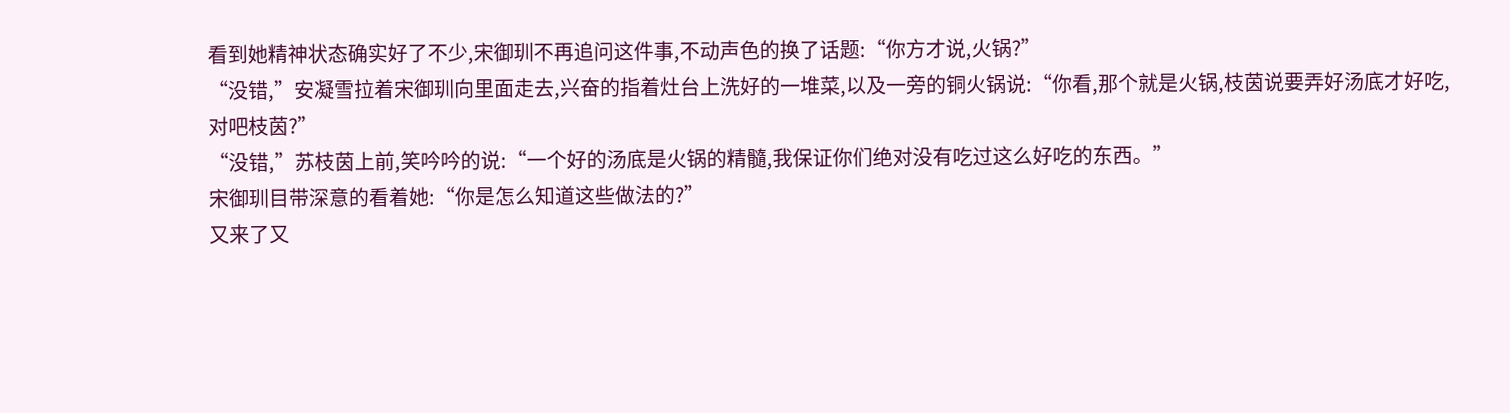看到她精神状态确实好了不少,宋御玔不再追问这件事,不动声色的换了话题:“你方才说,火锅?”
“没错,”安凝雪拉着宋御玔向里面走去,兴奋的指着灶台上洗好的一堆菜,以及一旁的铜火锅说:“你看,那个就是火锅,枝茵说要弄好汤底才好吃,对吧枝茵?”
“没错,”苏枝茵上前,笑吟吟的说:“一个好的汤底是火锅的精髓,我保证你们绝对没有吃过这么好吃的东西。”
宋御玔目带深意的看着她:“你是怎么知道这些做法的?”
又来了又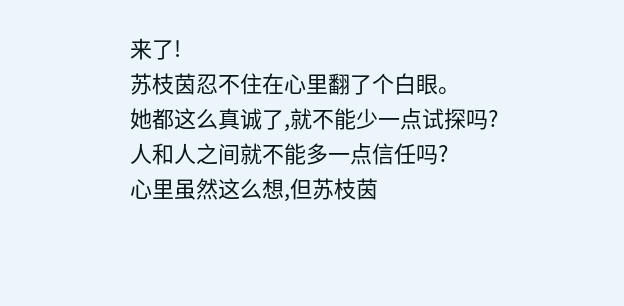来了!
苏枝茵忍不住在心里翻了个白眼。
她都这么真诚了,就不能少一点试探吗?
人和人之间就不能多一点信任吗?
心里虽然这么想,但苏枝茵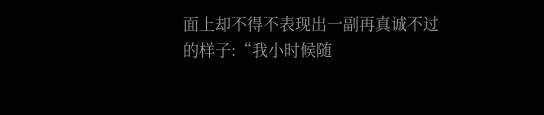面上却不得不表现出一副再真诚不过的样子:“我小时候随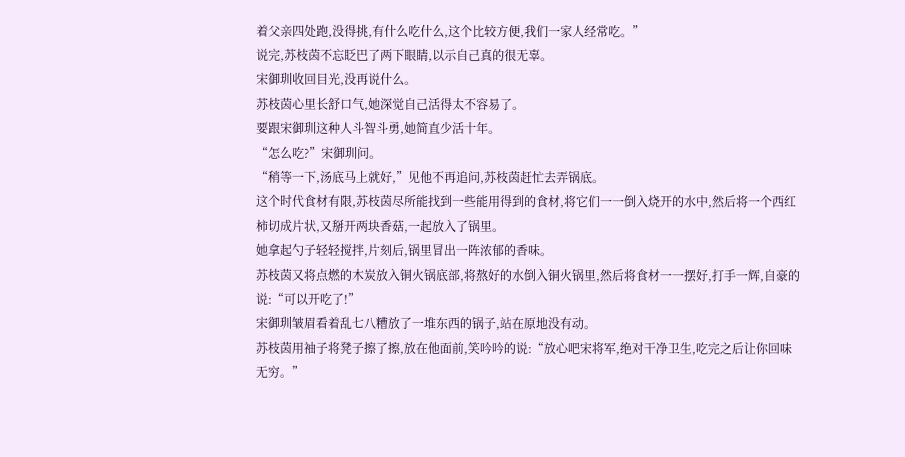着父亲四处跑,没得挑,有什么吃什么,这个比较方便,我们一家人经常吃。”
说完,苏枝茵不忘眨巴了两下眼睛,以示自己真的很无辜。
宋御玔收回目光,没再说什么。
苏枝茵心里长舒口气,她深觉自己活得太不容易了。
要跟宋御玔这种人斗智斗勇,她简直少活十年。
“怎么吃?”宋御玔问。
“稍等一下,汤底马上就好,”见他不再追问,苏枝茵赶忙去弄锅底。
这个时代食材有限,苏枝茵尽所能找到一些能用得到的食材,将它们一一倒入烧开的水中,然后将一个西红柿切成片状,又掰开两块香菇,一起放入了锅里。
她拿起勺子轻轻搅拌,片刻后,锅里冒出一阵浓郁的香味。
苏枝茵又将点燃的木炭放入铜火锅底部,将熬好的水倒入铜火锅里,然后将食材一一摆好,打手一辉,自豪的说:“可以开吃了!”
宋御玔皱眉看着乱七八糟放了一堆东西的锅子,站在原地没有动。
苏枝茵用袖子将凳子擦了擦,放在他面前,笑吟吟的说:“放心吧宋将军,绝对干净卫生,吃完之后让你回味无穷。”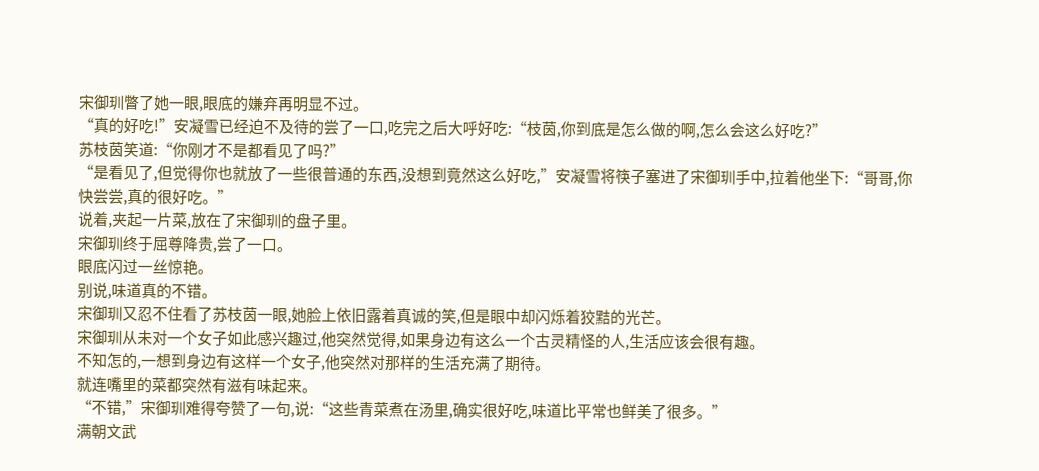宋御玔瞥了她一眼,眼底的嫌弃再明显不过。
“真的好吃!”安凝雪已经迫不及待的尝了一口,吃完之后大呼好吃:“枝茵,你到底是怎么做的啊,怎么会这么好吃?”
苏枝茵笑道:“你刚才不是都看见了吗?”
“是看见了,但觉得你也就放了一些很普通的东西,没想到竟然这么好吃,”安凝雪将筷子塞进了宋御玔手中,拉着他坐下:“哥哥,你快尝尝,真的很好吃。”
说着,夹起一片菜,放在了宋御玔的盘子里。
宋御玔终于屈尊降贵,尝了一口。
眼底闪过一丝惊艳。
别说,味道真的不错。
宋御玔又忍不住看了苏枝茵一眼,她脸上依旧露着真诚的笑,但是眼中却闪烁着狡黠的光芒。
宋御玔从未对一个女子如此感兴趣过,他突然觉得,如果身边有这么一个古灵精怪的人,生活应该会很有趣。
不知怎的,一想到身边有这样一个女子,他突然对那样的生活充满了期待。
就连嘴里的菜都突然有滋有味起来。
“不错,”宋御玔难得夸赞了一句,说:“这些青菜煮在汤里,确实很好吃,味道比平常也鲜美了很多。”
满朝文武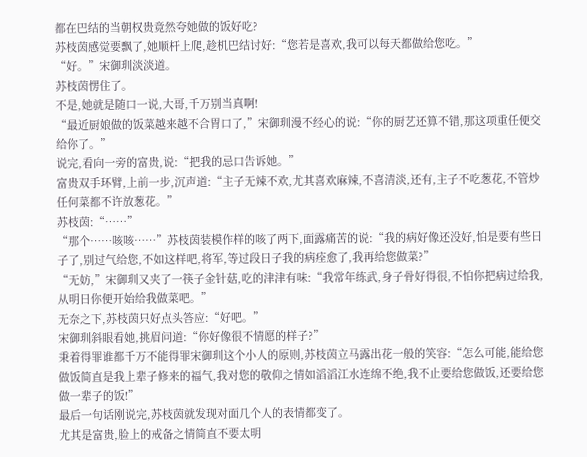都在巴结的当朝权贵竟然夸她做的饭好吃?
苏枝茵感觉要飘了,她顺杆上爬,趁机巴结讨好:“您若是喜欢,我可以每天都做给您吃。”
“好。”宋御玔淡淡道。
苏枝茵愣住了。
不是,她就是随口一说,大哥,千万别当真啊!
“最近厨娘做的饭菜越来越不合胃口了,”宋御玔漫不经心的说:“你的厨艺还算不错,那这项重任便交给你了。”
说完,看向一旁的富贵,说:“把我的忌口告诉她。”
富贵双手环臂,上前一步,沉声道:“主子无辣不欢,尤其喜欢麻辣,不喜清淡,还有,主子不吃葱花,不管炒任何菜都不许放葱花。”
苏枝茵:“……”
“那个……咳咳……”苏枝茵装模作样的咳了两下,面露痛苦的说:“我的病好像还没好,怕是要有些日子了,别过气给您,不如这样吧,将军,等过段日子我的病痊愈了,我再给您做菜?”
“无妨,”宋御玔又夹了一筷子金针菇,吃的津津有味:“我常年练武,身子骨好得很,不怕你把病过给我,从明日你便开始给我做菜吧。”
无奈之下,苏枝茵只好点头答应:“好吧。”
宋御玔斜眼看她,挑眉问道:“你好像很不情愿的样子?”
秉着得罪谁都千万不能得罪宋御玔这个小人的原则,苏枝茵立马露出花一般的笑容:“怎么可能,能给您做饭简直是我上辈子修来的福气,我对您的敬仰之情如滔滔江水连绵不绝,我不止要给您做饭,还要给您做一辈子的饭!”
最后一句话刚说完,苏枝茵就发现对面几个人的表情都变了。
尤其是富贵,脸上的戒备之情简直不要太明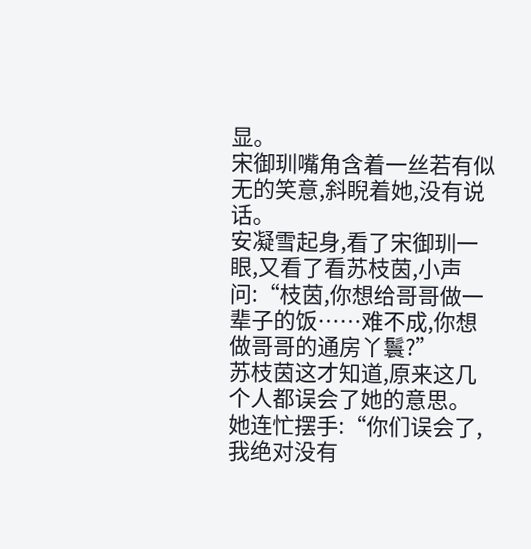显。
宋御玔嘴角含着一丝若有似无的笑意,斜睨着她,没有说话。
安凝雪起身,看了宋御玔一眼,又看了看苏枝茵,小声问:“枝茵,你想给哥哥做一辈子的饭……难不成,你想做哥哥的通房丫鬟?”
苏枝茵这才知道,原来这几个人都误会了她的意思。
她连忙摆手:“你们误会了,我绝对没有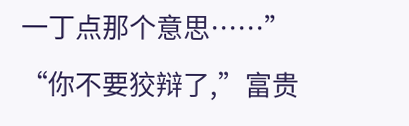一丁点那个意思……”
“你不要狡辩了,”富贵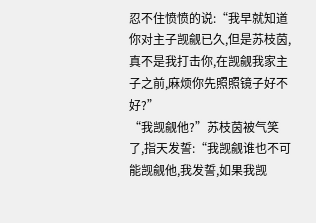忍不住愤愤的说:“我早就知道你对主子觊觎已久,但是苏枝茵,真不是我打击你,在觊觎我家主子之前,麻烦你先照照镜子好不好?”
“我觊觎他?”苏枝茵被气笑了,指天发誓:“我觊觎谁也不可能觊觎他,我发誓,如果我觊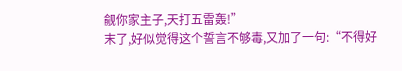觎你家主子,天打五雷轰!”
末了,好似觉得这个誓言不够毒,又加了一句:“不得好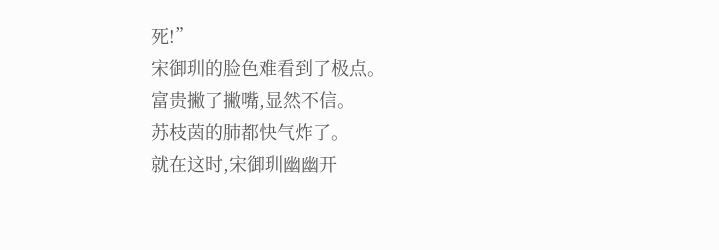死!”
宋御玔的脸色难看到了极点。
富贵撇了撇嘴,显然不信。
苏枝茵的肺都快气炸了。
就在这时,宋御玔幽幽开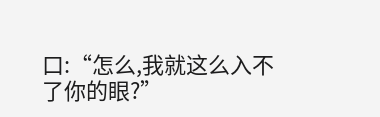口:“怎么,我就这么入不了你的眼?”